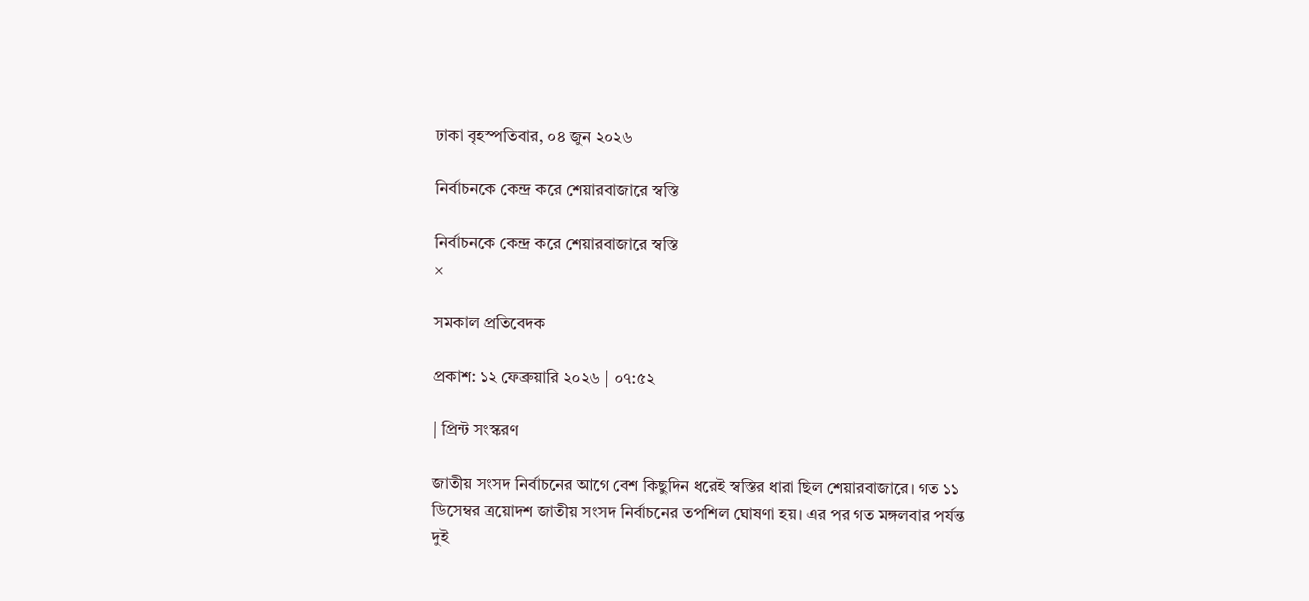ঢাকা বৃহস্পতিবার, ০৪ জুন ২০২৬

নির্বাচনকে কেন্দ্র করে শেয়ারবাজারে স্বস্তি

নির্বাচনকে কেন্দ্র করে শেয়ারবাজারে স্বস্তি
×

সমকাল প্রতিবেদক

প্রকাশ: ১২ ফেব্রুয়ারি ২০২৬ | ০৭:৫২

| প্রিন্ট সংস্করণ

জাতীয় সংসদ নির্বাচনের আগে বেশ কিছুদিন ধরেই স্বস্তির ধারা ছিল শেয়ারবাজারে। গত ১১ ডিসেম্বর ত্রয়োদশ জাতীয় সংসদ নির্বাচনের তপশিল ঘোষণা হয়। এর পর গত মঙ্গলবার পর্যন্ত দুই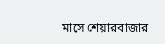মাসে শেয়ারবাজার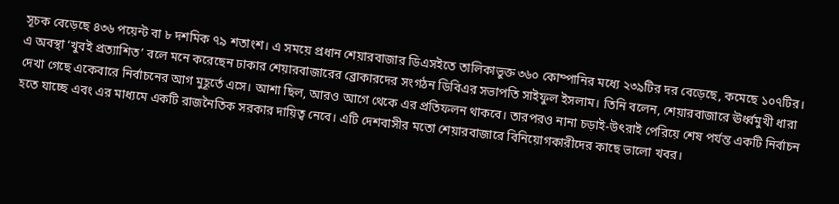সূচক বেড়েছে ৪৩৬ পয়েন্ট বা ৮ দশমিক ৭৯ শতাংশ। এ সময়ে প্রধান শেয়ারবাজার ডিএসইতে তালিকাভুক্ত ৩৬০ কোম্পানির মধ্যে ২৩৯টির দর বেড়েছে, কমেছে ১০৭টির।
এ অবস্থা ‘খুবই প্রত্যাশিত’ বলে মনে করেছেন ঢাকার শেয়ারবাজারের ব্রোকারদের সংগঠন ডিবিএর সভাপতি সাইফুল ইসলাম। তিনি বলেন, শেয়ারবাজারে ঊর্ধ্বমুখী ধারা দেখা গেছে একেবারে নির্বাচনের আগ মুহূর্তে এসে। আশা ছিল, আরও আগে থেকে এর প্রতিফলন থাকবে। তারপরও নানা চড়াই-উৎরাই পেরিয়ে শেষ পর্যন্ত একটি নির্বাচন হতে যাচ্ছে এবং এর মাধ্যমে একটি রাজনৈতিক সরকার দায়িত্ব নেবে। এটি দেশবাসীর মতো শেয়ারবাজারে বিনিয়োগকারীদের কাছে ভালো খবর।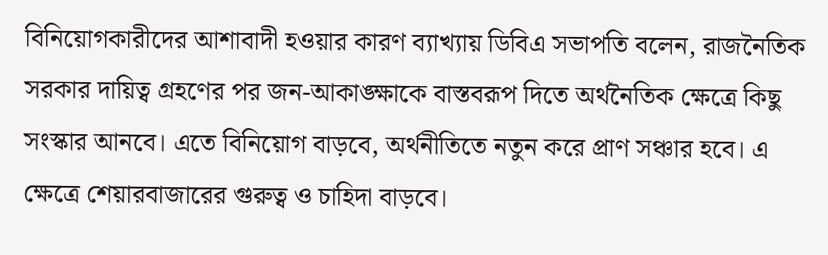বিনিয়োগকারীদের আশাবাদী হওয়ার কারণ ব্যাখ্যায় ডিবিএ সভাপতি বলেন, রাজনৈতিক সরকার দায়িত্ব গ্রহণের পর জন-আকাঙ্ক্ষাকে বাস্তবরূপ দিতে অর্থনৈতিক ক্ষেত্রে কিছু সংস্কার আনবে। এতে বিনিয়োগ বাড়বে, অর্থনীতিতে নতুন করে প্রাণ সঞ্চার হবে। এ ক্ষেত্রে শেয়ারবাজারের গুরুত্ব ও চাহিদা বাড়বে।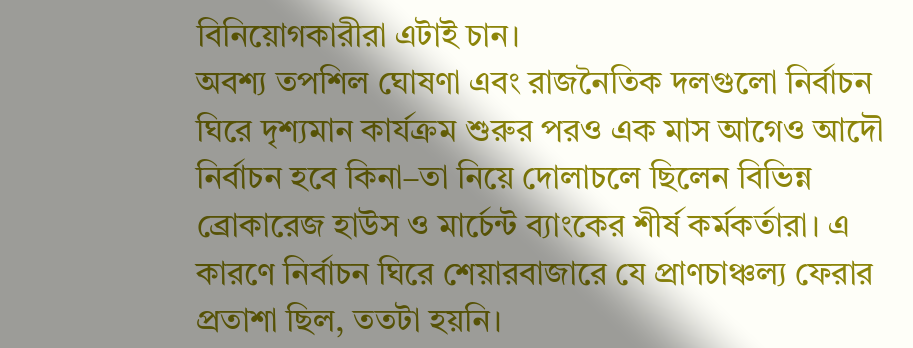বিনিয়োগকারীরা এটাই চান।
অবশ্য তপশিল ঘোষণা এবং রাজনৈতিক দলগুলো নির্বাচন ঘিরে দৃশ্যমান কার্যক্রম শুরুর পরও এক মাস আগেও আদৌ নির্বাচন হবে কিনা–তা নিয়ে দোলাচলে ছিলেন বিভিন্ন ব্রোকারেজ হাউস ও মার্চেন্ট ব্যাংকের শীর্ষ কর্মকর্তারা। এ কারণে নির্বাচন ঘিরে শেয়ারবাজারে যে প্রাণচাঞ্চল্য ফেরার প্রতাশা ছিল, ততটা হয়নি।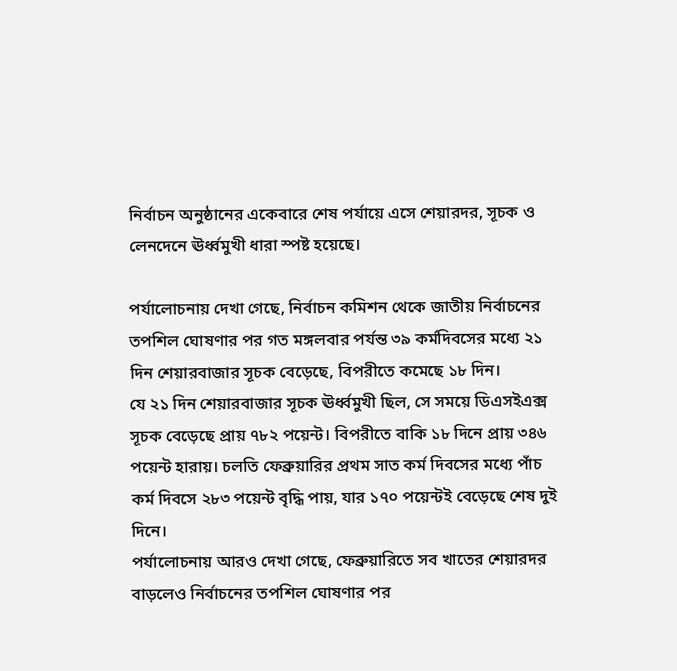নির্বাচন অনুষ্ঠানের একেবারে শেষ পর্যায়ে এসে শেয়ারদর, সূচক ও লেনদেনে ঊর্ধ্বমুখী ধারা স্পষ্ট হয়েছে।

পর্যালোচনায় দেখা গেছে, নির্বাচন কমিশন থেকে জাতীয় নির্বাচনের তপশিল ঘোষণার পর গত মঙ্গলবার পর্যন্ত ৩৯ কর্মদিবসের মধ্যে ২১ দিন শেয়ারবাজার সূচক বেড়েছে, বিপরীতে কমেছে ১৮ দিন।
যে ২১ দিন শেয়ারবাজার সূচক ঊর্ধ্বমুখী ছিল, সে সময়ে ডিএসইএক্স সূচক বেড়েছে প্রায় ৭৮২ পয়েন্ট। বিপরীতে বাকি ১৮ দিনে প্রায় ৩৪৬ পয়েন্ট হারায়। চলতি ফেব্রুয়ারির প্রথম সাত কর্ম দিবসের মধ্যে পাঁচ কর্ম দিবসে ২৮৩ পয়েন্ট বৃদ্ধি পায়, যার ১৭০ পয়েন্টই বেড়েছে শেষ দুই দিনে।
পর্যালোচনায় আরও দেখা গেছে, ফেব্রুয়ারিতে সব খাতের শেয়ারদর বাড়লেও নির্বাচনের তপশিল ঘোষণার পর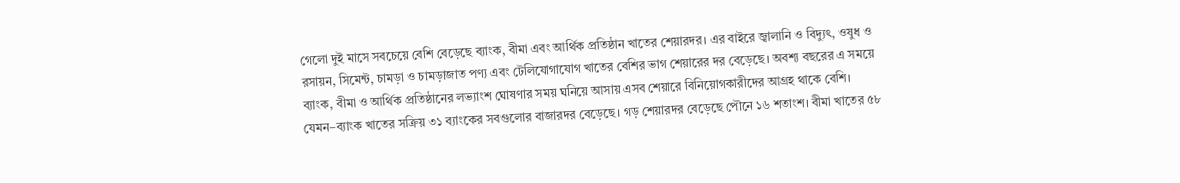গেলো দুই মাসে সবচেয়ে বেশি বেড়েছে ব্যাংক, বীমা এবং আর্থিক প্রতিষ্ঠান খাতের শেয়ারদর। এর বাইরে জ্বালানি ও বিদ্যুৎ, ওষুধ ও রসায়ন, সিমেন্ট, চামড়া ও চামড়াজাত পণ্য এবং টেলিযোগাযোগ খাতের বেশির ভাগ শেয়ারের দর বেড়েছে। অবশ্য বছরের এ সময়ে ব্যাংক, বীমা ও আর্থিক প্রতিষ্ঠানের লভ্যাংশ ঘোষণার সময় ঘনিয়ে আসায় এসব শেয়ারে বিনিয়োগকারীদের আগ্রহ থাকে বেশি।
যেমন–ব্যাংক খাতের সক্রিয় ৩১ ব্যাংকের সবগুলোর বাজারদর বেড়েছে। গড় শেয়ারদর বেড়েছে পৌনে ১৬ শতাংশ। বীমা খাতের ৫৮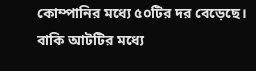কোম্পানির মধ্যে ৫০টির দর বেড়েছে। বাকি আটটির মধ্যে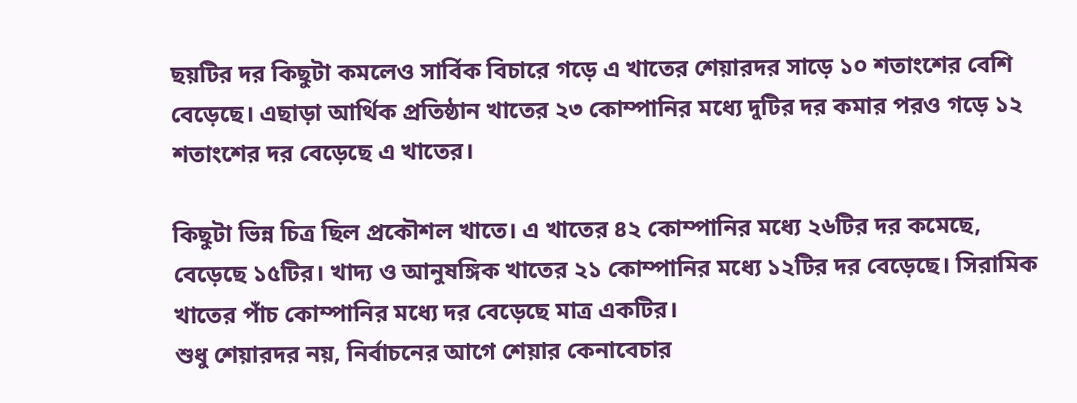ছয়টির দর কিছুটা কমলেও সার্বিক বিচারে গড়ে এ খাতের শেয়ারদর সাড়ে ১০ শতাংশের বেশি বেড়েছে। এছাড়া আর্থিক প্রতিষ্ঠান খাতের ২৩ কোম্পানির মধ্যে দুটির দর কমার পরও গড়ে ১২ শতাংশের দর বেড়েছে এ খাতের।

কিছুটা ভিন্ন চিত্র ছিল প্রকৌশল খাতে। এ খাতের ৪২ কোম্পানির মধ্যে ২৬টির দর কমেছে, বেড়েছে ১৫টির। খাদ্য ও আনুষঙ্গিক খাতের ২১ কোম্পানির মধ্যে ১২টির দর বেড়েছে। সিরামিক খাতের পাঁচ কোম্পানির মধ্যে দর বেড়েছে মাত্র একটির।
শুধু শেয়ারদর নয়, নির্বাচনের আগে শেয়ার কেনাবেচার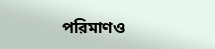পরিমাণও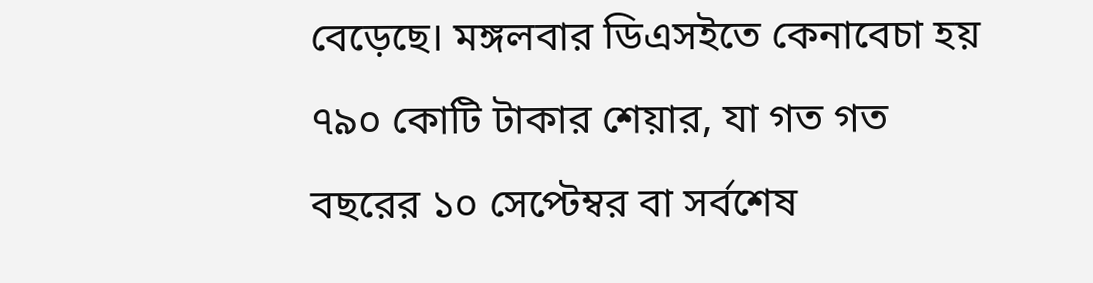বেড়েছে। মঙ্গলবার ডিএসইতে কেনাবেচা হয় ৭৯০ কোটি টাকার শেয়ার, যা গত গত বছরের ১০ সেপ্টেম্বর বা সর্বশেষ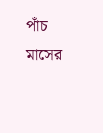পাঁচ মাসের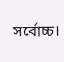সর্বোচ্চ।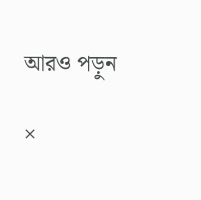আরও পড়ুন

×